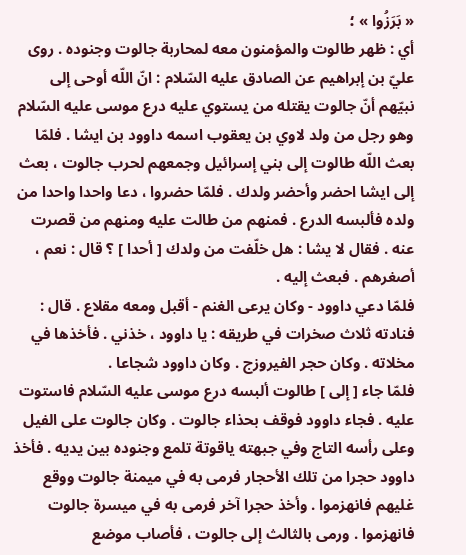« بَرَزُوا » ؛
أي : ظهر طالوت والمؤمنون معه لمحاربة جالوت وجنوده . روى عليّ بن إبراهيم عن الصادق عليه السّلام : انّ اللّه أوحى إلى نبيّهم أنّ جالوت يقتله من يستوي عليه درع موسى عليه السّلام وهو رجل من ولد لاوي بن يعقوب اسمه داوود بن ايشا . فلمّا بعث اللّه طالوت إلى بني إسرائيل وجمعهم لحرب جالوت ، بعث إلى ايشا احضر وأحضر ولدك . فلمّا حضروا ، دعا واحدا واحدا من ولده فألبسه الدرع . فمنهم من طالت عليه ومنهم من قصرت عنه . فقال لا يشا : هل خلّفت من ولدك [ أحدا ] ؟ قال : نعم ، أصغرهم . فبعث إليه .
فلمّا دعي داوود - وكان يرعى الغنم - أقبل ومعه مقلاع . قال : فنادته ثلاث صخرات في طريقه : يا داوود ، خذني . فأخذها في مخلاته . وكان حجر الفيروزج . وكان داوود شجاعا .
فلمّا جاء [ إلى ] طالوت ألبسه درع موسى عليه السّلام فاستوت عليه . فجاء داوود فوقف بحذاء جالوت . وكان جالوت على الفيل وعلى رأسه التاج وفي جبهته ياقوتة تلمع وجنوده بين يديه . فأخذ داوود حجرا من تلك الأحجار فرمى به في ميمنة جالوت ووقع غليهم فانهزموا . وأخذ حجرا آخر فرمى به في ميسرة جالوت فانهزموا . ورمى بالثالث إلى جالوت ، فأصاب موضع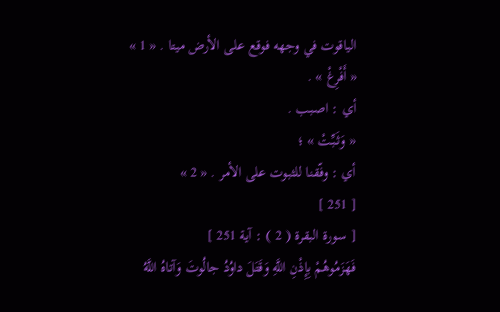الياقوت في وجهه فوقع على الأرض ميتا . « 1 »
« أَفْرِغْ » .
أي : اصبب .
« وَثَبِّتْ » ؛
أي : وفّقنا للثبوت على الأمر . « 2 »
[ 251 ]
[ سورة البقرة ( 2 ) : آية 251 ]
فَهَزَمُوهُمْ بِإِذْنِ اللَّهِ وَقَتَلَ داوُدُ جالُوتَ وَآتاهُ اللَّهُ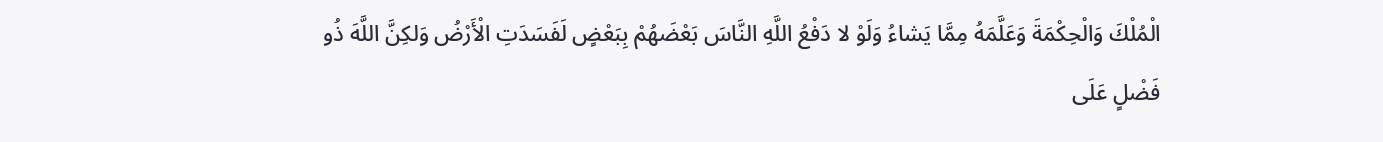الْمُلْكَ وَالْحِكْمَةَ وَعَلَّمَهُ مِمَّا يَشاءُ وَلَوْ لا دَفْعُ اللَّهِ النَّاسَ بَعْضَهُمْ بِبَعْضٍ لَفَسَدَتِ الْأَرْضُ وَلكِنَّ اللَّهَ ذُو فَضْلٍ عَلَى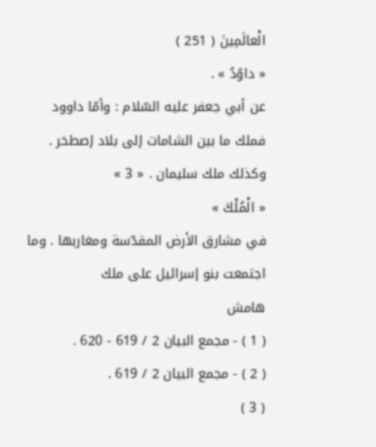الْعالَمِينَ ( 251 )
« داوُدُ » .
عن أبي جعفر عليه السّلام : وأمّا داوود فملك ما بين الشامات إلى بلاد إصطخر . وكذلك ملك سليمان . « 3 »
« الْمُلْكَ »
في مشارق الأرض المقدّسة ومغاربها . وما اجتمعت بنو إسرائيل على ملك
هامش
( 1 ) - مجمع البيان 2 / 619 - 620 .
( 2 ) - مجمع البيان 2 / 619 .
( 3 )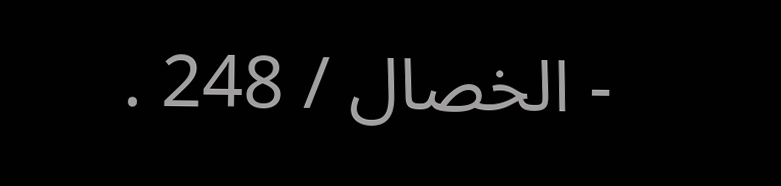- الخصال / 248 .